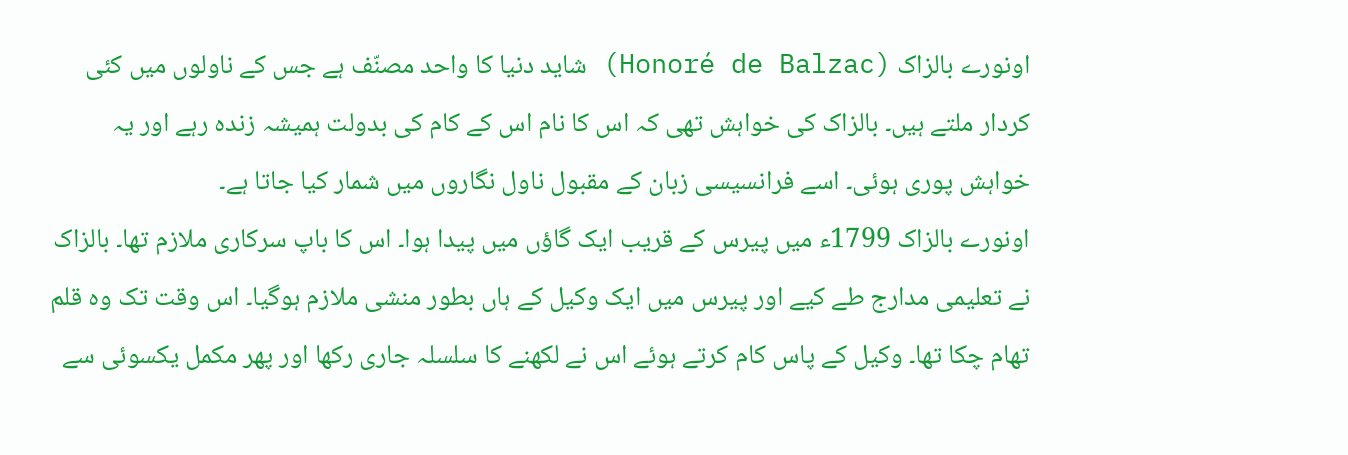اونورے بالزاک (Honoré de Balzac) شاید دنیا کا واحد مصنّف ہے جس کے ناولوں میں کئی کردار ملتے ہیں۔ بالزاک کی خواہش تھی کہ اس کا نام اس کے کام کی بدولت ہمیشہ زندہ رہے اور یہ خواہش پوری ہوئی۔ اسے فرانسیسی زبان کے مقبول ناول نگاروں میں شمار کیا جاتا ہے۔
اونورے بالزاک 1799ء میں پیرس کے قریب ایک گاؤں میں پیدا ہوا۔ اس کا باپ سرکاری ملازم تھا۔ بالزاک نے تعلیمی مدارج طے کیے اور پیرس میں ایک وکیل کے ہاں بطور منشی ملازم ہوگیا۔ اس وقت تک وہ قلم تھام چکا تھا۔ وکیل کے پاس کام کرتے ہوئے اس نے لکھنے کا سلسلہ جاری رکھا اور پھر مکمل یکسوئی سے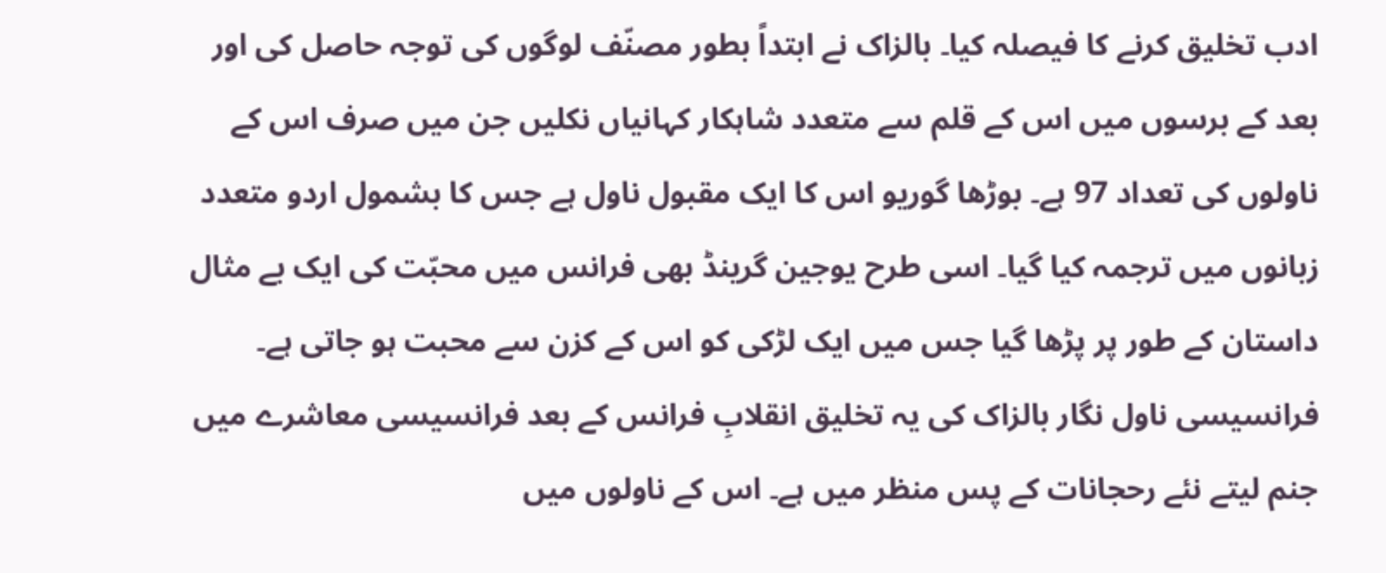ادب تخلیق کرنے کا فیصلہ کیا۔ بالزاک نے ابتداً بطور مصنّف لوگوں کی توجہ حاصل کی اور بعد کے برسوں میں اس کے قلم سے متعدد شاہکار کہانیاں نکلیں جن میں صرف اس کے ناولوں کی تعداد 97 ہے۔ بوڑھا گوریو اس کا ایک مقبول ناول ہے جس کا بشمول اردو متعدد زبانوں میں ترجمہ کیا گیا۔ اسی طرح یوجین گرینڈ بھی فرانس میں محبّت کی ایک بے مثال داستان کے طور پر پڑھا گیا جس میں ایک لڑکی کو اس کے کزن سے محبت ہو جاتی ہے۔ فرانسیسی ناول نگار بالزاک کی یہ تخلیق انقلابِ فرانس کے بعد فرانسیسی معاشرے میں جنم لیتے نئے رحجانات کے پس منظر میں ہے۔ اس کے ناولوں میں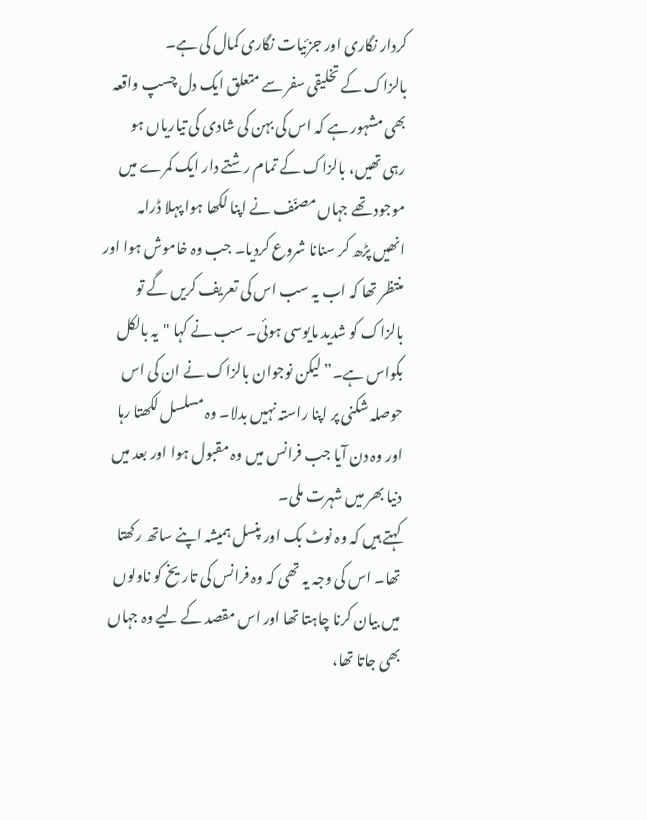کردار نگاری اور جزئیات نگاری کمال کی ہے۔
بالزاک کے تخلیقی سفر سے متعلق ایک دل چسپ واقعہ بھی مشہور ہے کہ اس کی بہن کی شادی کی تیاریاں ہو رہی تھیں، بالزاک کے تمام رشتے دار ایک کمرے میں موجود تھے جہاں مصنّف نے اپنا لکھا ہوا پہلا ڈرامہ انھیں پڑھ کر سنانا شروع کردیا۔ جب وہ خاموش ہوا اور منتظر تھا کہ اب یہ سب اس کی تعریف کریں گے تو بالزاک کو شدید مایوسی ہوئی۔ سب نے کہا "یہ بالکل بکواس ہے۔” لیکن نوجوان بالزاک نے ان کی اس حوصلہ شکنی پر اپنا راستہ نہیں بدلا۔ وہ مسلسل لکھتا رہا اور وہ دن آیا جب فرانس میں وہ مقبول ہوا اور بعد میں دنیا بھر میں شہرت ملی۔
کہتے ہیں کہ وہ نوٹ بک اور پنسل ہمیشہ اپنے ساتھ رکھتا تھا۔ اس کی وجہ یہ تھی کہ وہ فرانس کی تاریخ کو ناولوں میں بیان کرنا چاہتا تھا اور اس مقصد کے لیے وہ جہاں بھی جاتا تھا،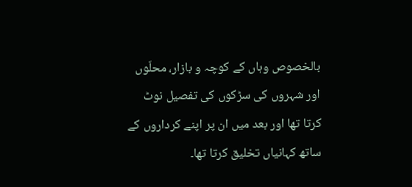بالخصوص وہاں کے کوچہ و بازار، محلّوں اور شہروں کی سڑکوں کی تفصیل نوٹ کرتا تھا اور بعد میں ان پر اپنے کرداروں کے ساتھ کہانیاں تخلیق کرتا تھا۔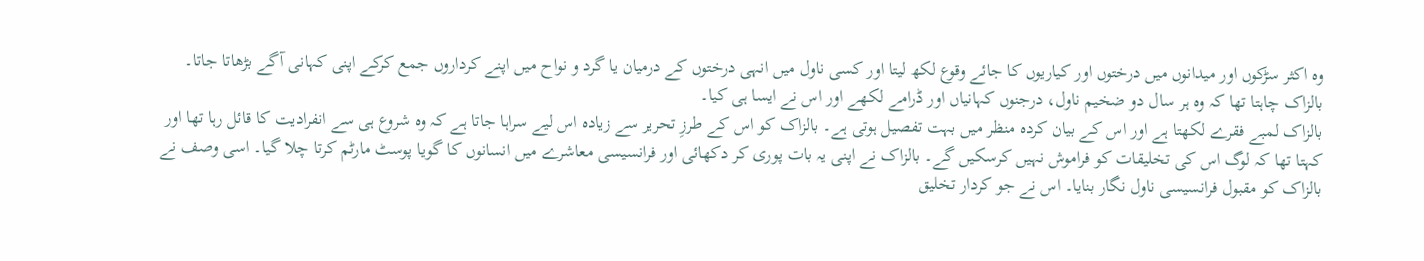وہ اکثر سڑکوں اور میدانوں میں درختوں اور کیاریوں کا جائے وقوع لکھ لیتا اور کسی ناول میں انہی درختوں کے درمیان یا گرد و نواح میں اپنے کرداروں جمع کرکے اپنی کہانی آگے بڑھاتا جاتا۔ بالزاک چاہتا تھا کہ وہ ہر سال دو ضخیم ناول، درجنوں کہانیاں اور ڈرامے لکھے اور اس نے ایسا ہی کیا۔
بالزاک لمبے فقرے لکھتا ہے اور اس کے بیان کردہ منظر میں بہت تفصیل ہوتی ہے۔ بالزاک کو اس کے طرزِ تحریر سے زیادہ اس لیے سراہا جاتا ہے کہ وہ شروع ہی سے انفرادیت کا قائل رہا تھا اور کہتا تھا کہ لوگ اس کی تخلیقات کو فراموش نہیں کرسکیں گے۔ بالزاک نے اپنی یہ بات پوری کر دکھائی اور فرانسیسی معاشرے میں انسانوں کا گویا پوسٹ مارٹم کرتا چلا گیا۔ اسی وصف نے بالزاک کو مقبول فرانسیسی ناول نگار بنایا۔ اس نے جو کردار تخلیق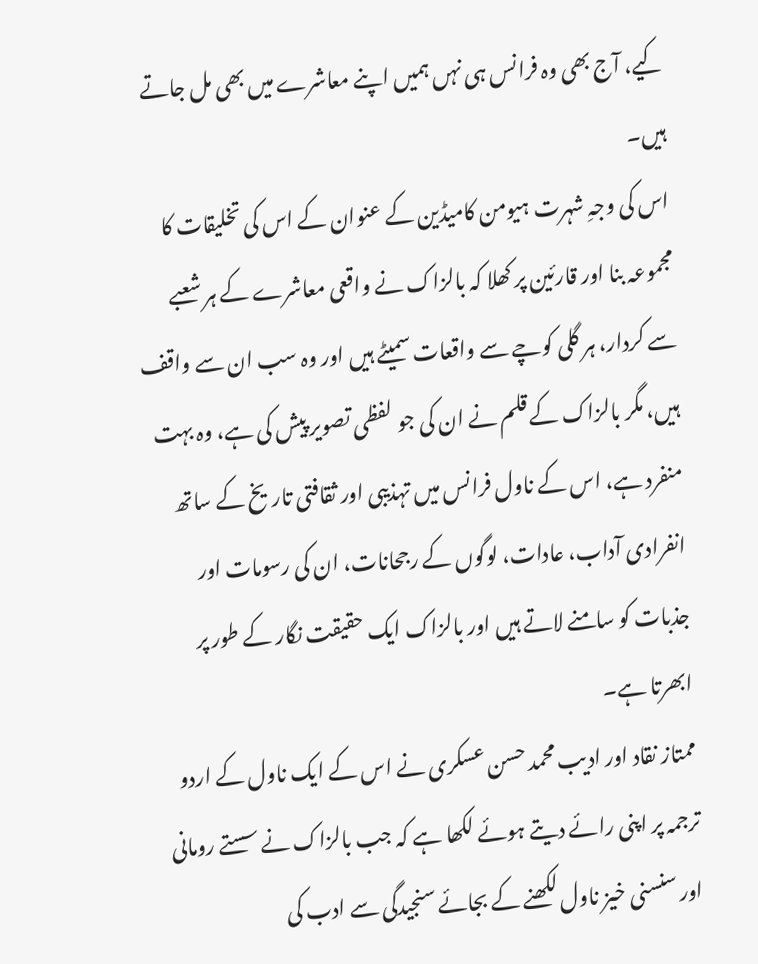کیے، آج بھی وہ فرانس ہی نہں ہمیں اپنے معاشرے میں بھی مل جاتے ہیں۔
اس کی وجہِ شہرت ہیومن کامیڈین کے عنوان کے اس کی تخلیقات کا مجموعہ بنا اور قارئین پر کھلا کہ بالزاک نے واقعی معاشرے کے ہر شعبے سے کردار، ہر گلی کوچے سے واقعات سمیٹے ہیں اور وہ سب ان سے واقف ہیں، مگر بالزاک کے قلم نے ان کی جو لفظی تصویر پیش کی ہے، وہ بہت منفرد ہے، اس کے ناول فرانس میں تہذیبی اور ثقافتی تاریخ کے ساتھ انفرادی آداب، عادات، لوگوں کے رجحانات، ان کی رسومات اور جذبات کو سامنے لاتے ہیں اور بالزاک ایک حقیقت نگار کے طور پر ابھرتا ہے۔
ممتاز نقاد اور ادیب محمد حسن عسکری نے اس کے ایک ناول کے اردو ترجمہ پر اپنی رائے دیتے ہوئے لکھا ہے کہ جب بالزاک نے سستے رومانی اور سنسنی خیز ناول لکھنے کے بجائے سنجیدگی سے ادب کی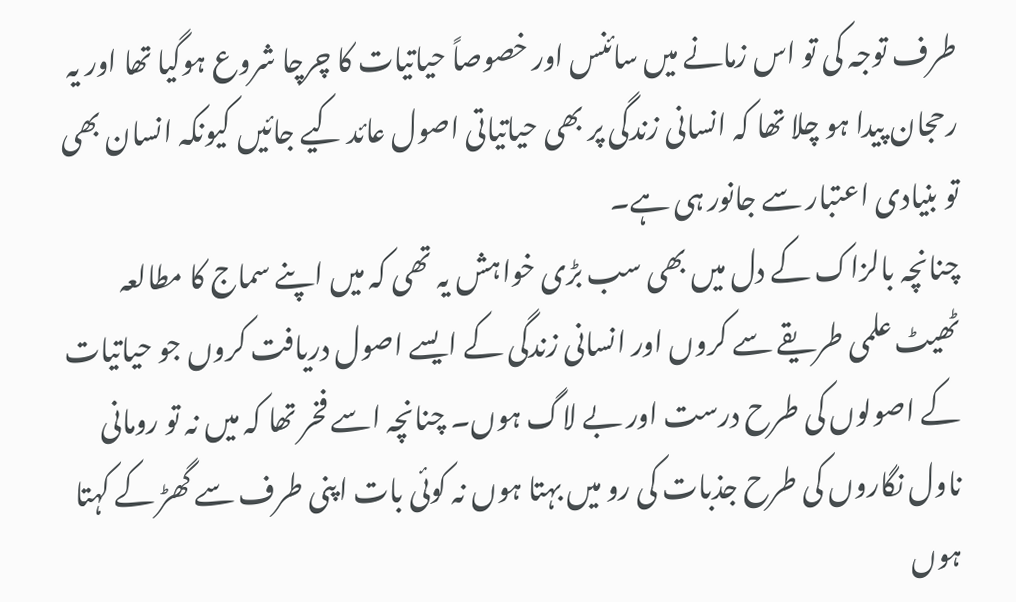طرف توجہ کی تو اس زمانے میں سائنس اور خصوصاً حیاتیات کا چرچا شروع ہوگیا تھا اور یہ رحجان پیدا ہو چلا تھا کہ انسانی زندگی پر بھی حیاتیاتی اصول عائد کیے جائیں کیونکہ انسان بھی تو بنیادی اعتبار سے جانور ہی ہے۔
چنانچہ بالزاک کے دل میں بھی سب بڑی خواہش یہ تھی کہ میں اپنے سماج کا مطالعہ ٹھیٹ علمی طریقے سے کروں اور انسانی زندگی کے ایسے اصول دریافت کروں جو حیاتیات کے اصولوں کی طرح درست اور بے لاگ ہوں۔ چنانچہ اسے فخر تھا کہ میں نہ تو رومانی ناول نگاروں کی طرح جذبات کی رو میں بہتا ہوں نہ کوئی بات اپنی طرف سے گھڑ کے کہتا ہوں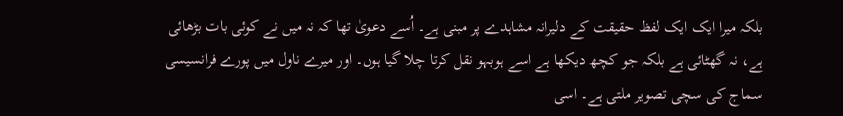بلکہ میرا ایک ایک لفظ حقیقت کے دلیرانہ مشاہدے پر مبنی ہے۔ اُسے دعویٰ تھا کہ نہ میں نے کوئی بات بڑھائی ہے، نہ گھٹائی ہے بلکہ جو کچھ دیکھا ہے اسے ہوبہو نقل کرتا چلا گیا ہوں۔ اور میرے ناول میں پورے فرانسیسی سماج کی سچی تصویر ملتی ہے۔ اسی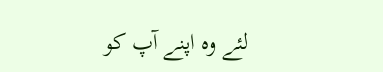لئے وہ اپنے آپ کو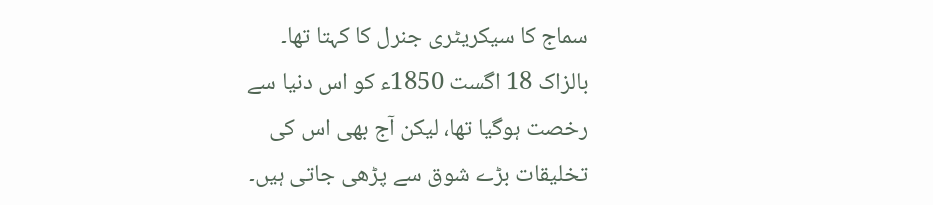سماج کا سیکریٹری جنرل کا کہتا تھا۔
بالزاک 18 اگست 1850ء کو اس دنیا سے رخصت ہوگیا تھا، لیکن آج بھی اس کی تخلیقات بڑے شوق سے پڑھی جاتی ہیں۔